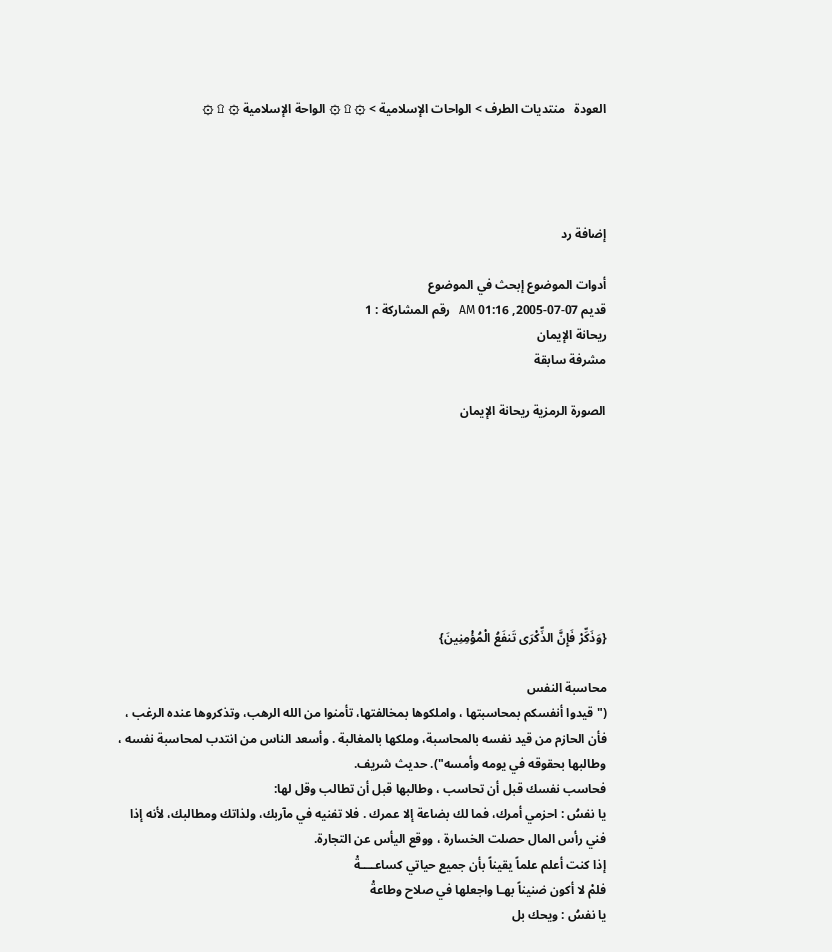العودة   منتديات الطرف > الواحات الإسلامية > ۞ ۩ ۞ الواحة الإسلامية ۞ ۩ ۞




إضافة رد

أدوات الموضوع إبحث في الموضوع
قديم 07-07-2005, 01:16 AM   رقم المشاركة : 1
ريحانة الإيمان
مشرفة سابقة

الصورة الرمزية ريحانة الإيمان








{وَذَكِّرْ فَإِنَّ الذِّكْرَى تَنفَعُ الْمُؤْمِنِينَ}

محاسبة النفس
(" قيدوا أنفسكم بمحاسبتها ، واملكوها بمخالفتها، تأمنوا من الله الرهب، وتذكروها عنده الرغب ، فأن الحازم من قيد نفسه بالمحاسبة، وملكها بالمغالبة . وأسعد الناس من انتدب لمحاسبة نفسه ، وطالبها بحقوقه في يومه وأمسه"). حديث شريف.
فحاسب نفسك قبل أن تحاسب ، وطالبها قبل أن تطالب وقل لها:
يا نفسُ : احزمي أمرك، فما لك بضاعة إلا عمرك . فلا تفنيه في مآربك، ولذاتك ومطالبك، لأنه إذا فني رأس المال حصلت الخسارة ، ووقع اليأس عن التجارة.
إذا كنت أعلم علماً يقيناً بأن جميع حياتي كساعــــةْ
فلمْ لا أكون ضنيناً بهـا واجعلها في صلاح وطاعةْ
يا نفسُ : ويحك بل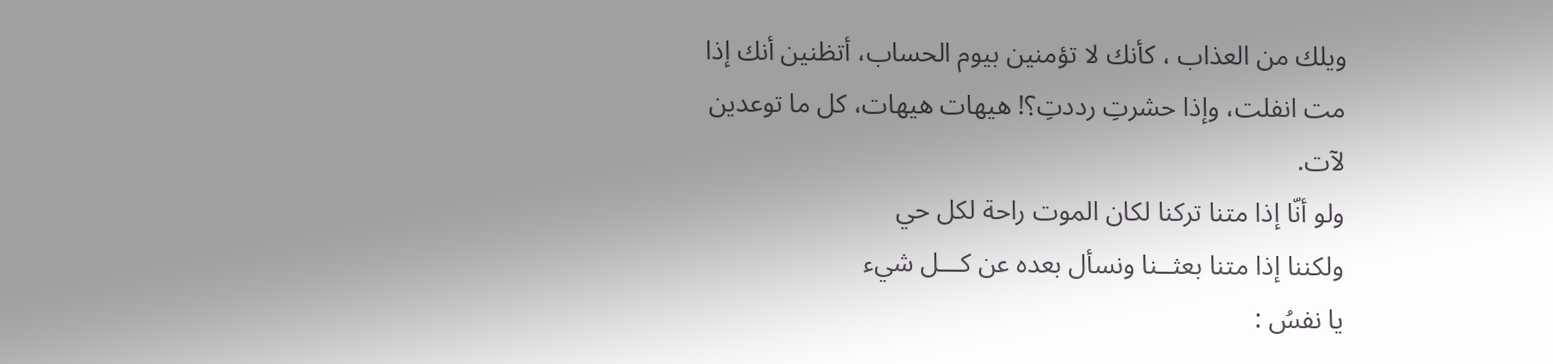ويلك من العذاب ، كأنك لا تؤمنين بيوم الحساب، أتظنين أنك إذا مت انفلت، وإذا حشرتِ رددتِ؟! هيهات هيهات، كل ما توعدين لآت.
ولو أنّا إذا متنا تركنا لكان الموت راحة لكل حي
ولكننا إذا متنا بعثــنا ونسأل بعده عن كـــل شيء
يا نفسُ :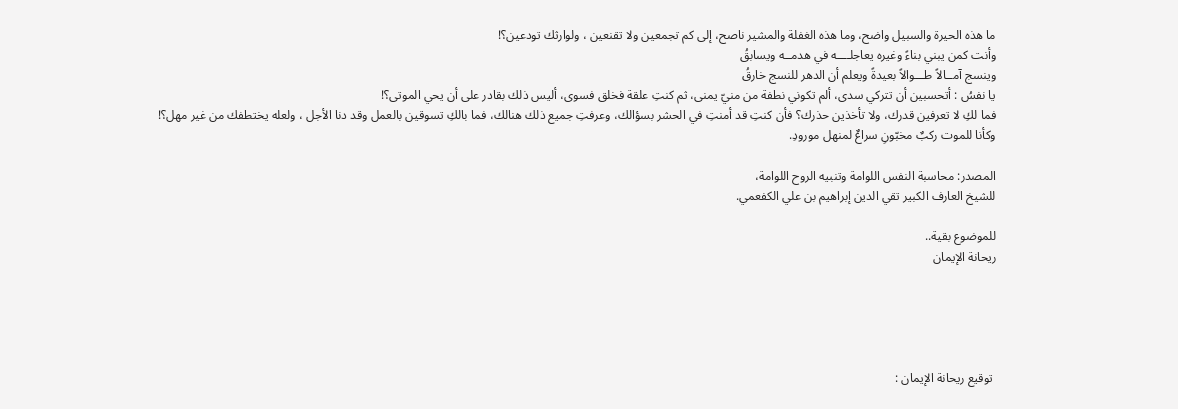ما هذه الحيرة والسبيل واضح، وما هذه الغفلة والمشير ناصح، إلى كم تجمعين ولا تقنعين ، ولوارثك تودعين؟!
وأنت كمن يبني بناءً وغيره يعاجلــــه في هدمــه ويسابقُ
وينسج آمــالاً طـــوالاً بعيدةً ويعلم أن الدهر للنسج خارقُ
يا نفسُ : أتحسبين أن تتركي سدى، ألم تكوني نطفة من منيّ يمنى، ثم كنتِ علقة فخلق فسوى، أليس ذلك بقادر على أن يحي الموتى؟!
فما لكِ لا تعرفين قدرك، ولا تأخذين حذرك؟ فأن كنتِ قد أمنتِ في الحشر بسؤالك، وعرفتِ جميع ذلك هنالك، فما بالكِ تسوقين بالعمل وقد دنا الأجل ، ولعله يختطفك من غير مهل؟!
وكأنا للموت ركبٌ مخبّونِ سراعٌ لمنهل مورودِ.

المصدر: محاسبة النفس اللوامة وتنبيه الروح اللوامة،
للشيخ العارف الكبير تقي الدين إبراهيم بن علي الكفعمي.

للموضوع بقية..
ريحانة الإيمان





 توقيع ريحانة الإيمان :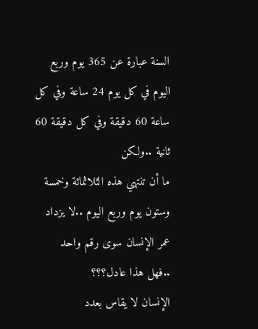السنة عبارة عن 365 يوم وربع اليوم في كل يوم 24 ساعة وفي كل ساعة 60 دقيقة وفي كل دقيقة 60 ثانية ..ولكن
ما أن تنتهي هذه الثلاثمائة وخمسة وستون يوم وربع اليوم ..لا يزداد عمر الإنسان سوى رقم واحد ..فهل هذا عادل؟؟؟
الإنسان لا يقاس بعدد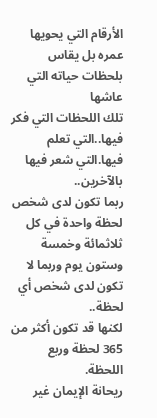الأرقام التي يحويها عمره بل يقاس بلحظات حياته التي عاشها
تلك اللحظات التي فكر فيها..التي تعلم فيها.التي شعر فيها بالآخرين..
ربما تكون لدى شخص لحظة واحدة في كل ثلاثمائة وخمسة وستون يوم وربما لا تكون لدى شخص أي لحظة..
لكنها قد تكون أكثر من 365 لحظة وربع اللحظة.
ريحانة الإيمان غير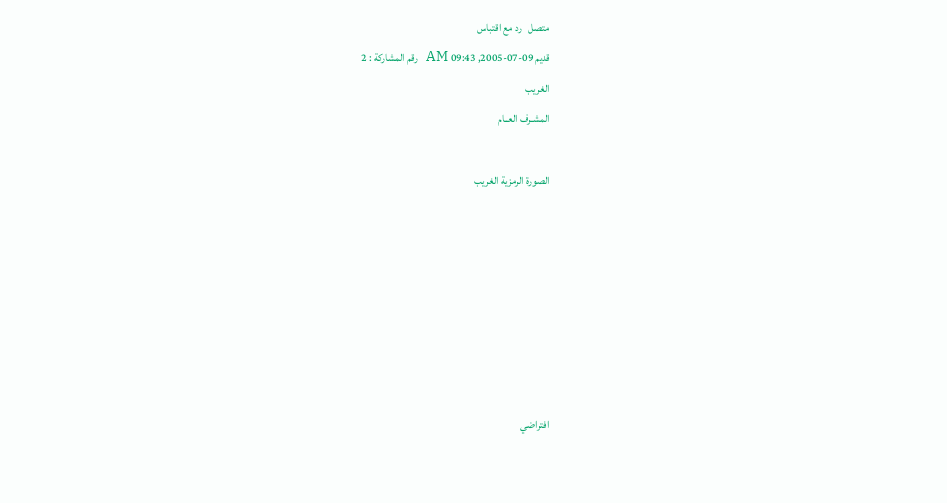متصل   رد مع اقتباس
قديم 09-07-2005, 09:43 AM   رقم المشاركة : 2
الغريب
المشـرف العــام

الصورة الرمزية الغريب







افتراضي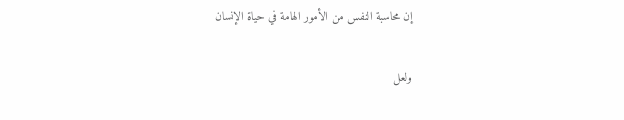إن محاسبة النفس من الأمور الهامة في حياة الإنسان

ولعل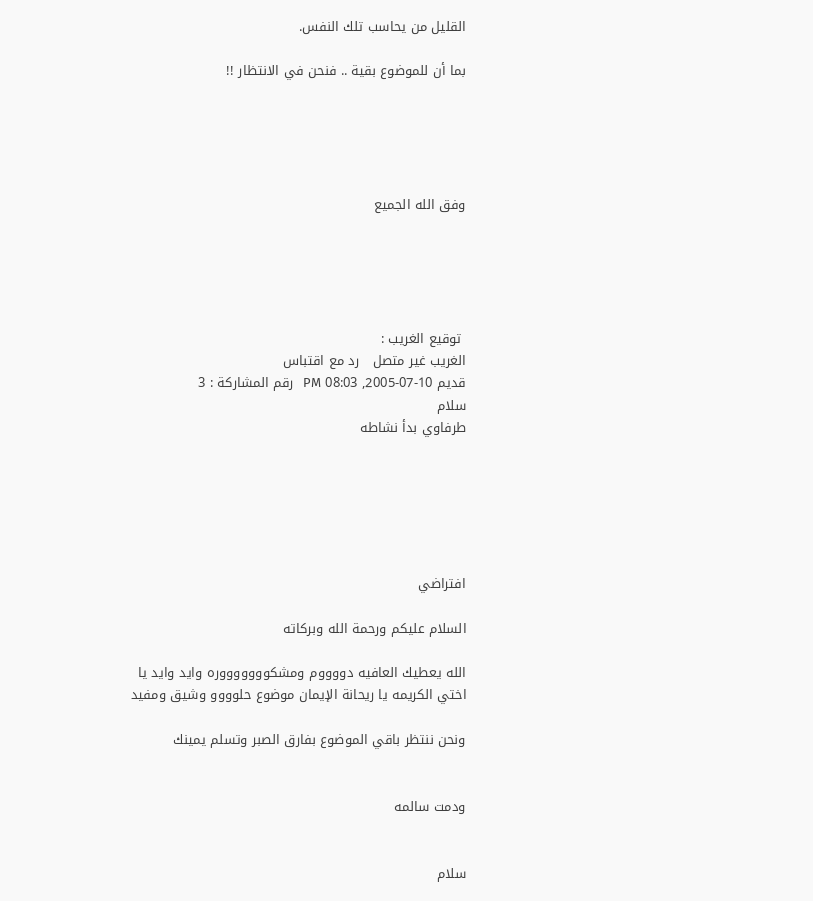القليل من يحاسب تلك النفس.

بما أن للموضوع بقية .. فنحن في الانتظار !!





وفق الله الجميع





 توقيع الغريب :
الغريب غير متصل   رد مع اقتباس
قديم 10-07-2005, 08:03 PM   رقم المشاركة : 3
سلام
طرفاوي بدأ نشاطه






افتراضي

السلام عليكم ورحمة الله وبركاته

الله يعطيك العافيه دووووم ومشكوووووووره وايد وايد يا اختي الكريمه يا ريحانة الإيمان موضوع حلوووو وشيق ومفيد

ونحن ننتظر باقي الموضوع بفارق الصبر وتسلم يمينك


ودمت سالمه


سلام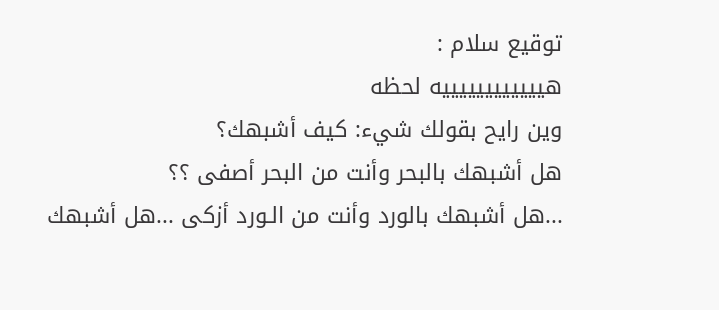توقيع سلام :
هييييييييييييه لحظه
وين رايح بقولك شيء: كيف أشبهك؟
هل أشبهك بالبحر وأنت من البحر أصفى ؟؟
...هل أشبهك بالورد وأنت من الـورد أزكى ...هل أشبهك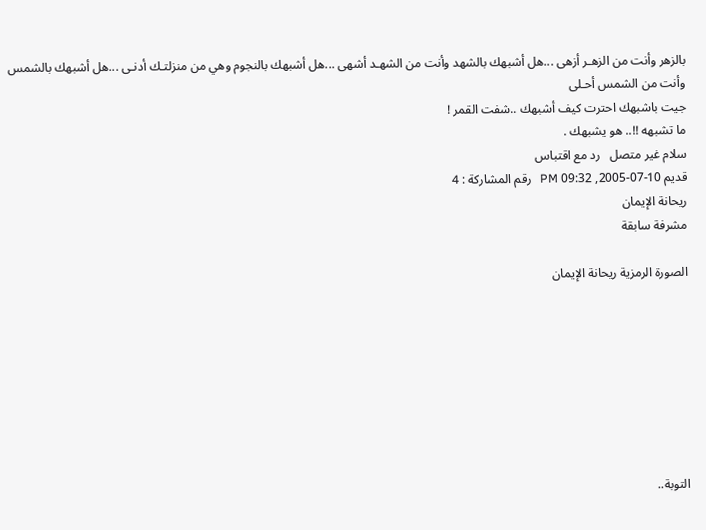بالزهر وأنت من الزهـر أزهى ...هل أشبهك بالشهد وأنت من الشهـد أشهى ...هل أشبهك بالنجوم وهي من منزلتـك أدنـى ...هل أشبهك بالشمس وأنت من الشمس أحـلى
جيت باشبهك احترت كيف أشبهك ..شفت القمر !
ما تشبهه !!.. هو يشبهك .
سلام غير متصل   رد مع اقتباس
قديم 10-07-2005, 09:32 PM   رقم المشاركة : 4
ريحانة الإيمان
مشرفة سابقة

الصورة الرمزية ريحانة الإيمان








التوبة..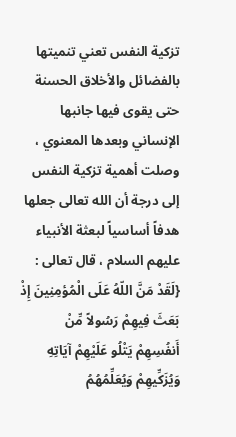تزكية النفس تعني تنميتها بالفضائل والأخلاق الحسنة حتى يقوى فيها جانبها الإنساني وبعدها المعنوي ، وصلت أهمية تزكية النفس إلى درجة أن الله تعالى جعلها هدفاً أساسياً لبعثة الأنبياء عليهم السلام ، قال تعالى : {لَقَدْ مَنَّ اللّهُ عَلَى الْمُؤمِنِينَ إِذْ بَعَثَ فِيهِمْ رَسُولاً مِّنْ أَنفُسِهِمْ يَتْلُو عَلَيْهِمْ آيَاتِهِ وَيُزَكِّيهِمْ وَيُعَلِّمُهُمُ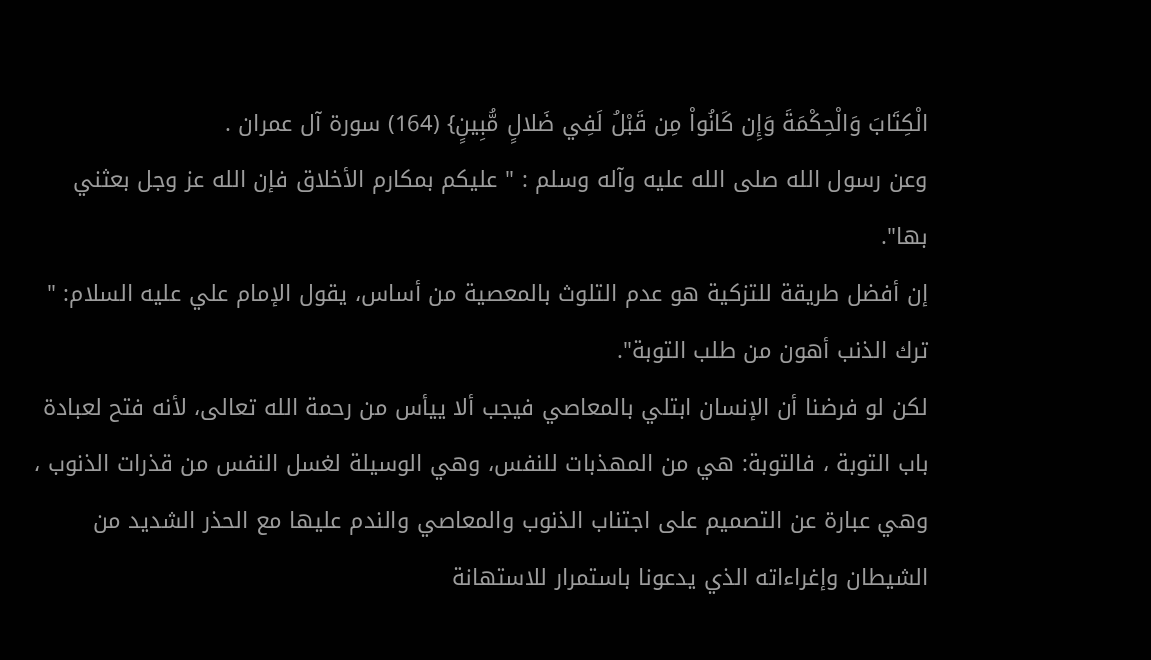الْكِتَابَ وَالْحِكْمَةَ وَإِن كَانُواْ مِن قَبْلُ لَفِي ضَلالٍ مُّبِينٍ} (164) سورة آل عمران .
وعن رسول الله صلى الله عليه وآله وسلم : " عليكم بمكارم الأخلاق فإن الله عز وجل بعثني بها".
إن أفضل طريقة للتزكية هو عدم التلوث بالمعصية من أساس، يقول الإمام علي عليه السلام: " ترك الذنب أهون من طلب التوبة".
لكن لو فرضنا أن الإنسان ابتلي بالمعاصي فيجب ألا ييأس من رحمة الله تعالى، لأنه فتح لعبادة باب التوبة ، فالتوبة: هي من المهذبات للنفس، وهي الوسيلة لغسل النفس من قذرات الذنوب ، وهي عبارة عن التصميم على اجتناب الذنوب والمعاصي والندم عليها مع الحذر الشديد من الشيطان وإغراءاته الذي يدعونا باستمرار للاستهانة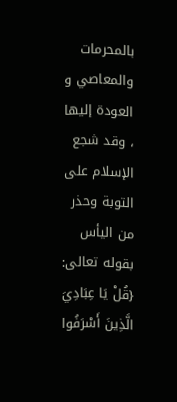بالمحرمات والمعاصي و العودة إليها ، وقد شجع الإسلام على التوبة وحذر من اليأس بقوله تعالى: {قُلْ يَا عِبَادِيَ الَّذِينَ أَسْرَفُوا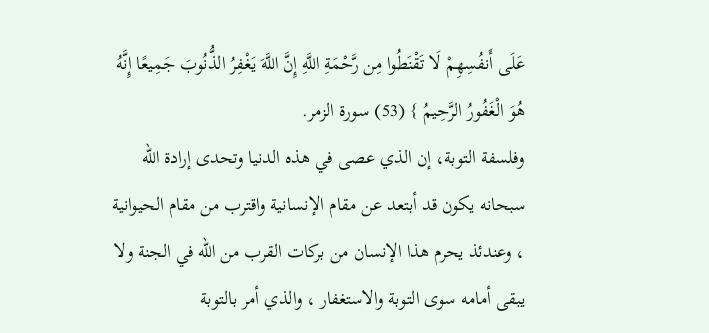عَلَى أَنفُسِهِمْ لَا تَقْنَطُوا مِن رَّحْمَةِ اللَّهِ إِنَّ اللَّهَ يَغْفِرُ الذُّنُوبَ جَمِيعًا إِنَّهُ هُوَ الْغَفُورُ الرَّحِيمُ } (53) سورة الزمر.
وفلسفة التوبة، إن الذي عصى في هذه الدنيا وتحدى إرادة الله سبحانه يكون قد أبتعد عن مقام الإنسانية واقترب من مقام الحيوانية ، وعندئذ يحرم هذا الإنسان من بركات القرب من الله في الجنة ولا يبقى أمامه سوى التوبة والاستغفار ، والذي أمر بالتوبة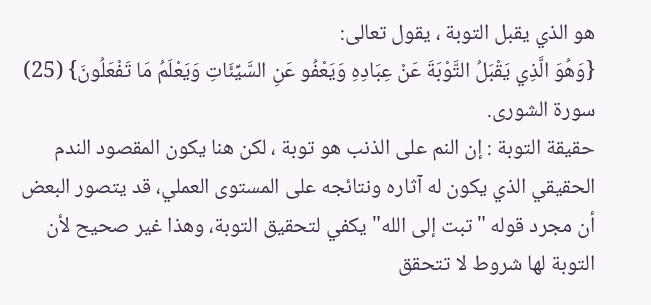هو الذي يقبل التوبة ، يقول تعالى:
{وَهُوَ الَّذِي يَقْبَلُ التَّوْبَةَ عَنْ عِبَادِهِ وَيَعْفُو عَنِ السَّيِّئَاتِ وَيَعْلَمُ مَا تَفْعَلُونَ} (25) سورة الشورى.
حقيقة التوبة : إن النم على الذنب هو توبة ، لكن هنا يكون المقصود الندم الحقيقي الذي يكون له آثاره ونتائجه على المستوى العملي، قد يتصور البعض أن مجرد قوله "تبت إلى الله" يكفي لتحقيق التوبة، وهذا غير صحيح لأن التوبة لها شروط لا تتحقق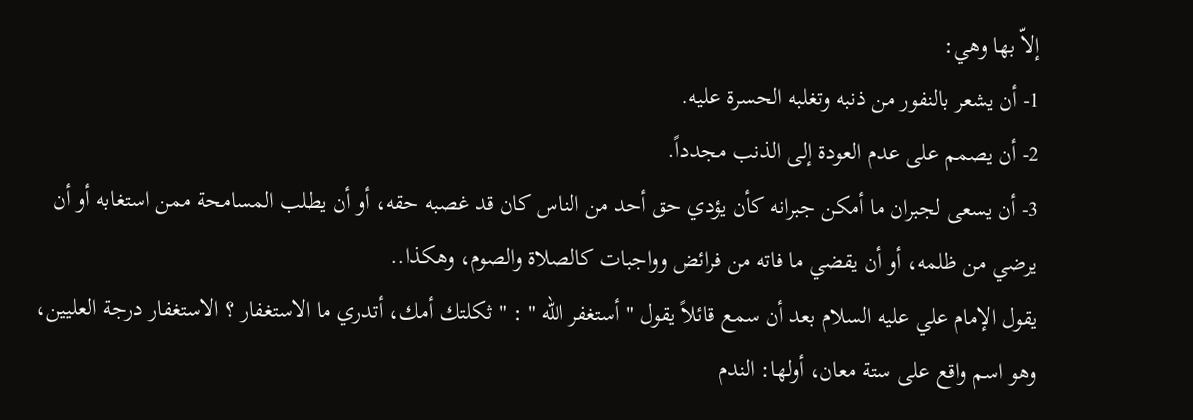إلاّ بها وهي:
1- أن يشعر بالنفور من ذنبه وتغلبه الحسرة عليه.
2- أن يصمم على عدم العودة إلى الذنب مجدداً.
3- أن يسعى لجبران ما أمكن جبرانه كأن يؤدي حق أحد من الناس كان قد غصبه حقه، أو أن يطلب المسامحة ممن استغابه أو أن يرضي من ظلمه، أو أن يقضي ما فاته من فرائض وواجبات كالصلاة والصوم، وهكذا..
يقول الإمام علي عليه السلام بعد أن سمع قائلاً يقول " أستغفر الله " : " ثكلتك أمك، أتدري ما الاستغفار ؟ الاستغفار درجة العليين، وهو اسم واقع على ستة معان، أولها: الندم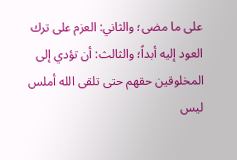على ما مضى؛ والثاني: العزم على ترك العود إليه أبداً؛ والثالث: أن تؤدي إلى المخلوقين حقهم حتى تلقى الله أملس ليس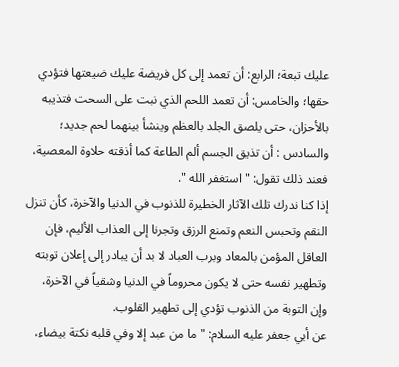عليك تبعة؛ الرابع: أن تعمد إلى كل فريضة عليك ضيعتها فتؤدي حقها؛ والخامس: أن تعمد اللحم الذي نبت على السحت فتذيبه بالأحزان، حتى يلصق الجلد بالعظم وينشأ بينهما لحم جديد؛ والسادس : أن تذيق الجسم ألم الطاعة كما أذقته حلاوة المعصية، فعند ذلك تقول: " استغفر الله ".
إذا كنا ندرك تلك الآثار الخطيرة للذنوب في الدنيا والآخرة، كأن تنزل النقم وتحبس النعم وتمنع الرزق وتجرنا إلى العذاب الأليم، فإن العاقل المؤمن بالمعاد وبرب العباد لا بد أن يبادر إلى إعلان توبته وتطهير نفسه حتى لا يكون محروماً في الدنيا وشقياً في الآخرة، وإن التوبة من الذنوب تؤدي إلى تطهير القلوب.
عن أبي جعفر عليه السلام: " ما من عبد إلا وفي قلبه نكتة بيضاء،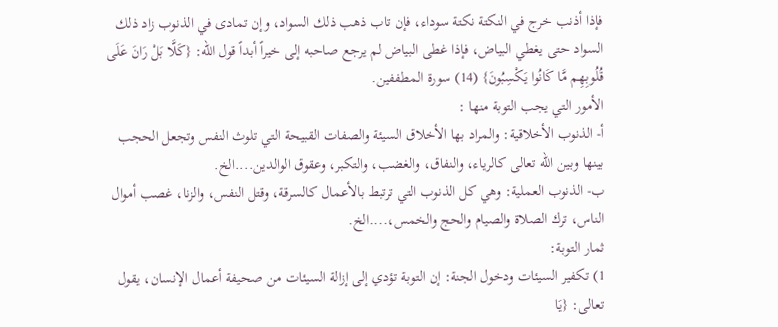فإذا أذنب خرج في النكتة نكتة سوداء، فإن تاب ذهب ذلك السواد، وإن تمادى في الذنوب زاد ذلك السواد حتى يغطي البياض، فإذا غطى البياض لم يرجع صاحبه إلى خيراً أبداً قول الله: {كَلَّا بَلْ رَانَ عَلَى قُلُوبِهِم مَّا كَانُوا يَكْسِبُونَ} (14) سورة المطففين.
الأمور التي يجب التوبة منها :
أ‌- الذنوب الأخلاقية: والمراد بها الأخلاق السيئة والصفات القبيحة التي تلوث النفس وتجعل الحجب بينها وبين الله تعالى كالرياء، والنفاق، والغضب، والتكبر، وعقوق الوالدين....الخ.
ب‌- الذنوب العملية: وهي كل الذنوب التي ترتبط بالأعمال كالسرقة، وقتل النفس، والزنا، غصب أموال الناس، ترك الصلاة والصيام والحج والخمس،....الخ.
ثمار التوبة:
1) تكفير السيئات ودخول الجنة: إن التوبة تؤدي إلى إزالة السيئات من صحيفة أعمال الإنسان، يقول تعالى: {يَا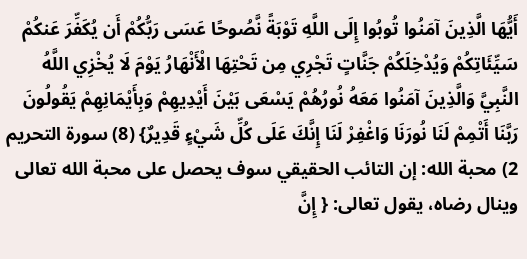أَيُّهَا الَّذِينَ آمَنُوا تُوبُوا إِلَى اللَّهِ تَوْبَةً نَّصُوحًا عَسَى رَبُّكُمْ أَن يُكَفِّرَ عَنكُمْ سَيِّئَاتِكُمْ وَيُدْخِلَكُمْ جَنَّاتٍ تَجْرِي مِن تَحْتِهَا الْأَنْهَارُ يَوْمَ لَا يُخْزِي اللَّهُ النَّبِيَّ وَالَّذِينَ آمَنُوا مَعَهُ نُورُهُمْ يَسْعَى بَيْنَ أَيْدِيهِمْ وَبِأَيْمَانِهِمْ يَقُولُونَ رَبَّنَا أَتْمِمْ لَنَا نُورَنَا وَاغْفِرْ لَنَا إِنَّكَ عَلَى كُلِّ شَيْءٍ قَدِيرٌ} (8) سورة التحريم
2) محبة الله: إن التائب الحقيقي سوف يحصل على محبة الله تعالى وينال رضاه، يقول تعالى: { إِنَّ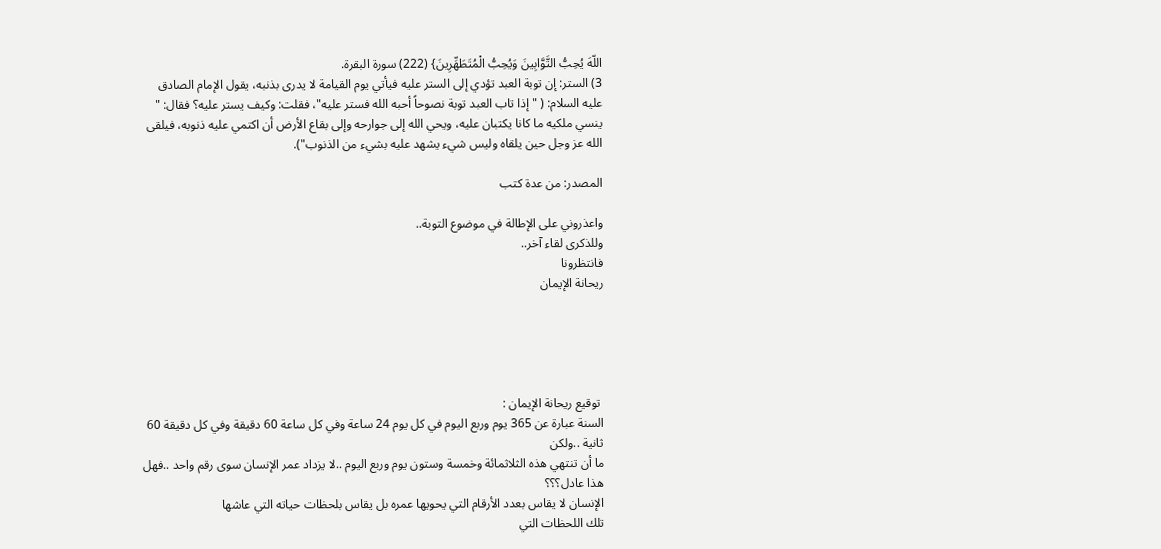اللّهَ يُحِبُّ التَّوَّابِينَ وَيُحِبُّ الْمُتَطَهِّرِينَ} (222) سورة البقرة.
3) الستر: إن توبة العبد تؤدي إلى الستر عليه فيأتي يوم القيامة لا يدرى بذنبه، يقول الإمام الصادق عليه السلام: ( " إذا تاب العبد توبة نصوحاً أحبه الله فستر عليه"، فقلت: وكيف يستر عليه؟ فقال: " ينسي ملكيه ما كانا يكتبان عليه، ويحي الله إلى جوارحه وإلى بقاع الأرض أن اكتمي عليه ذنوبه، فيلقى الله عز وجل حين يلقاه وليس شيء يشهد عليه بشيء من الذنوب").

المصدر: من عدة كتب

واعذروني على الإطالة في موضوع التوبة..
وللذكرى لقاء آخر..
فانتظرونا
ريحانة الإيمان





 توقيع ريحانة الإيمان :
السنة عبارة عن 365 يوم وربع اليوم في كل يوم 24 ساعة وفي كل ساعة 60 دقيقة وفي كل دقيقة 60 ثانية ..ولكن
ما أن تنتهي هذه الثلاثمائة وخمسة وستون يوم وربع اليوم ..لا يزداد عمر الإنسان سوى رقم واحد ..فهل هذا عادل؟؟؟
الإنسان لا يقاس بعدد الأرقام التي يحويها عمره بل يقاس بلحظات حياته التي عاشها
تلك اللحظات التي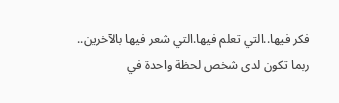فكر فيها..التي تعلم فيها.التي شعر فيها بالآخرين..
ربما تكون لدى شخص لحظة واحدة في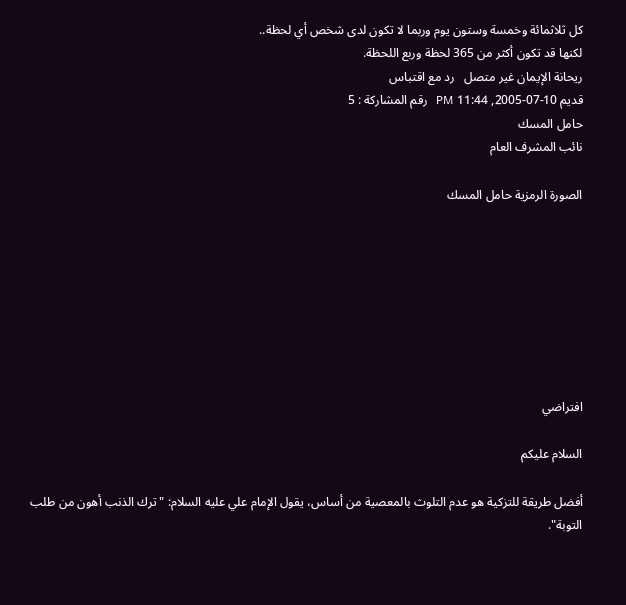كل ثلاثمائة وخمسة وستون يوم وربما لا تكون لدى شخص أي لحظة..
لكنها قد تكون أكثر من 365 لحظة وربع اللحظة.
ريحانة الإيمان غير متصل   رد مع اقتباس
قديم 10-07-2005, 11:44 PM   رقم المشاركة : 5
حامل المسك
نائب المشرف العام

الصورة الرمزية حامل المسك








افتراضي

السلام عليكم

أفضل طريقة للتزكية هو عدم التلوث بالمعصية من أساس، يقول الإمام علي عليه السلام: " ترك الذنب أهون من طلب التوبة".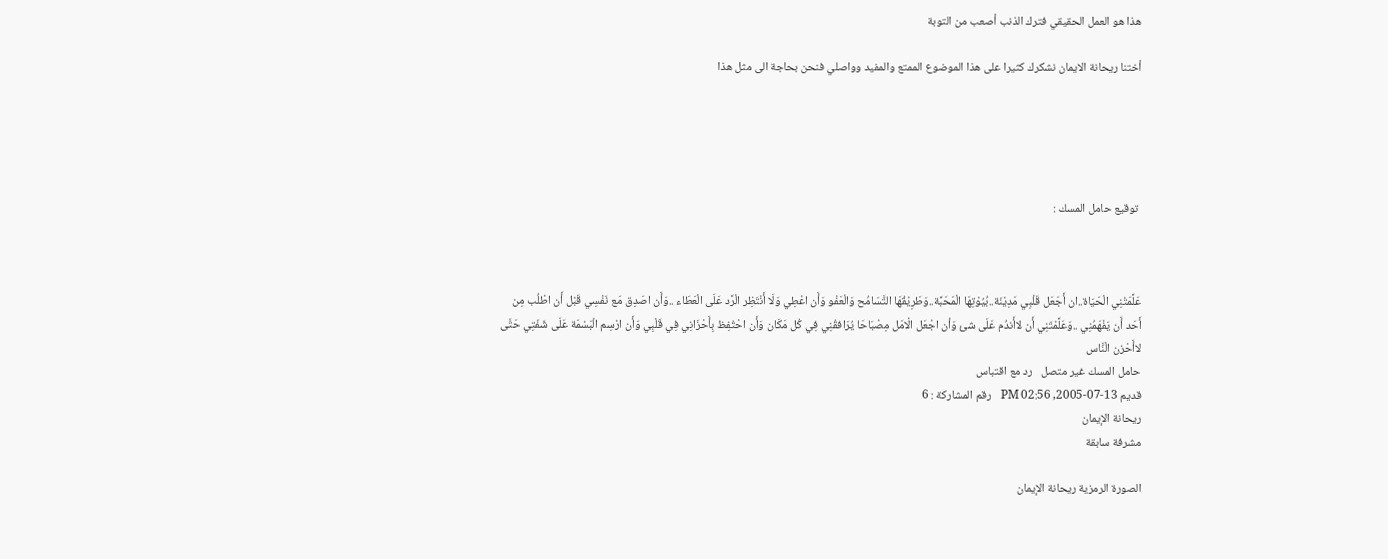هذا هو العمل الحقيقي فترك الذنب أصعب من التوبة

أختنا ريحانة الايمان نشكرك كثيرا على هذا الموضوع الممتع والمفيد وواصلي فنحن بحاجة الى مثل هذا





 توقيع حامل المسك :



عَلَّمَتْنِي الْحَيَاة..ان أَجَعَل قَلْبِي مَدِيْنَة..بُيُوْتِهَا الْمَحَبَّة..وَطَرِيْقُهَا التَّسَامُح وَالْعَفْو وَأَن اعْطِي وَلَا أَنْتَظِر الْرَّد عَلَى الْعَطَاء ..وَأَن اصَدِق مَع نَفْسِي قَبْل أَن اطْلُب مِن أَحَد أَن يَفْهَمُنِي ..وَعَلَّمْتَنِي أَن لاأَندُم عَلَى شئ وَأن اجْعَل الْامَل مِصْبَاحَا يُرَافقُنِي فِي كُل مَكَان وَأَن احْتُفِظ بِأَحْزَانِي فِي قَلْبِي وَأَن ارْسِم الْبَسْمَة عَلَى شَفَتِي حَتَّى لاأَحْزن الْنَّاس
حامل المسك غير متصل   رد مع اقتباس
قديم 13-07-2005, 02:56 PM   رقم المشاركة : 6
ريحانة الإيمان
مشرفة سابقة

الصورة الرمزية ريحانة الإيمان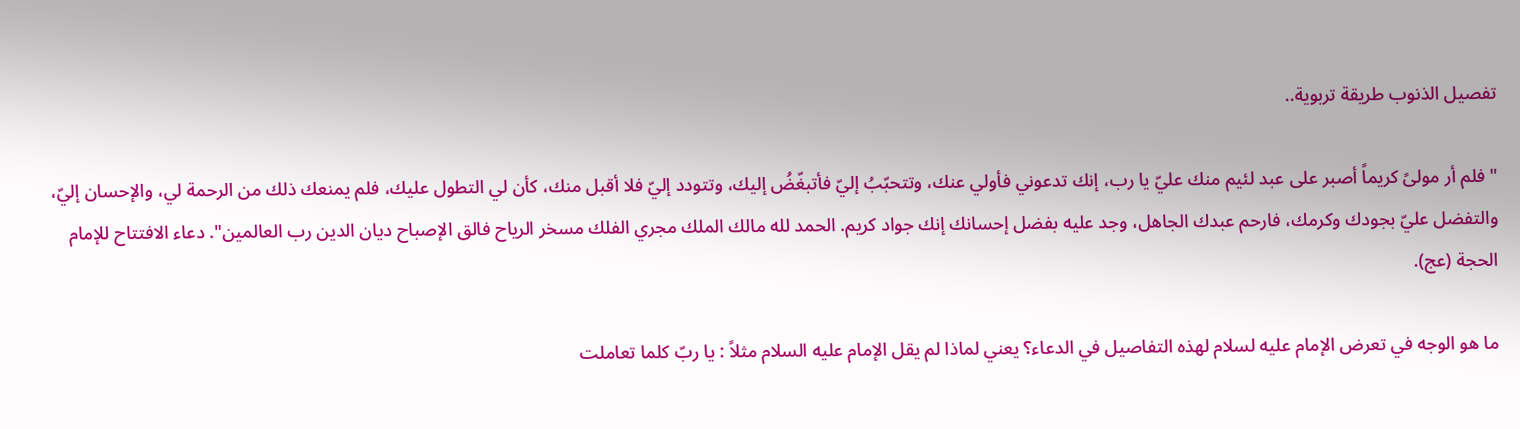تفصيل الذنوب طريقة تربوية..

" فلم أر مولىً كريماً أصبر على عبد لئيم منك عليّ يا رب، إنك تدعوني فأولي عنك، وتتحبّبُ إليّ فأتبغّضُ إليك، وتتودد إليّ فلا أقبل منك، كأن لي التطول عليك، فلم يمنعك ذلك من الرحمة لي، والإحسان إليّ، والتفضل عليّ بجودك وكرمك، فارحم عبدك الجاهل، وجد عليه بفضل إحسانك إنك جواد كريم. الحمد لله مالك الملك مجري الفلك مسخر الرياح فالق الإصباح ديان الدين رب العالمين". دعاء الافتتاح للإمام الحجة (عج).

ما هو الوجه في تعرض الإمام عليه لسلام لهذه التفاصيل في الدعاء؟ يعني لماذا لم يقل الإمام عليه السلام مثلاً : يا ربّ كلما تعاملت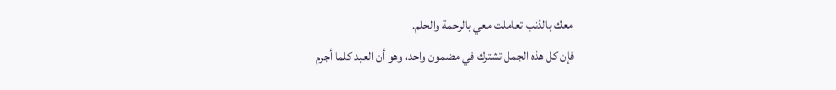معك بالذنب تعاملت معي بالرحمة والحلم.
فإن كل هذه الجمل تشترك في مضمون واحد، وهو أن العبد كلما أجرم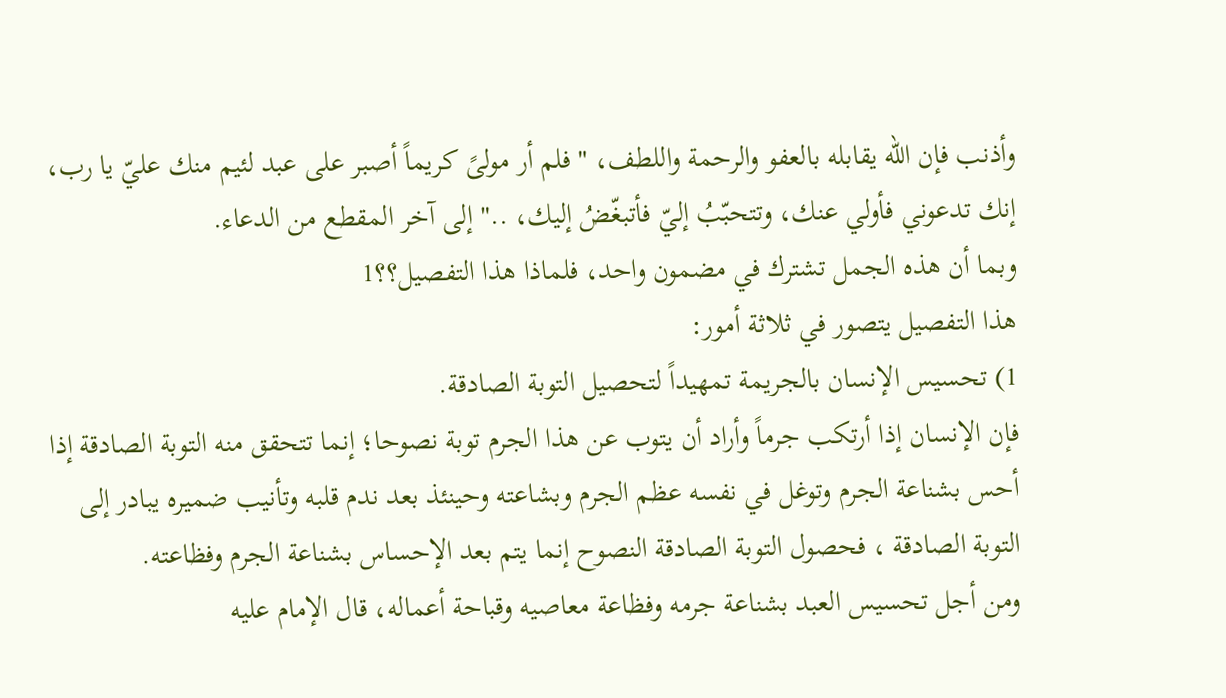وأذنب فإن الله يقابله بالعفو والرحمة واللطف، " فلم أر مولىً كريماً أصبر على عبد لئيم منك عليّ يا رب، إنك تدعوني فأولي عنك، وتتحبّبُ إليّ فأتبغّضُ إليك، .." إلى آخر المقطع من الدعاء.
وبما أن هذه الجمل تشترك في مضمون واحد، فلماذا هذا التفصيل؟؟1
هذا التفصيل يتصور في ثلاثة أمور:
1) تحسيس الإنسان بالجريمة تمهيداً لتحصيل التوبة الصادقة.
فإن الإنسان إذا أرتكب جرماً وأراد أن يتوب عن هذا الجرم توبة نصوحا؛ إنما تتحقق منه التوبة الصادقة إذا أحس بشناعة الجرم وتوغل في نفسه عظم الجرم وبشاعته وحينئذ بعد ندم قلبه وتأنيب ضميره يبادر إلى التوبة الصادقة ، فحصول التوبة الصادقة النصوح إنما يتم بعد الإحساس بشناعة الجرم وفظاعته.
ومن أجل تحسيس العبد بشناعة جرمه وفظاعة معاصيه وقباحة أعماله، قال الإمام عليه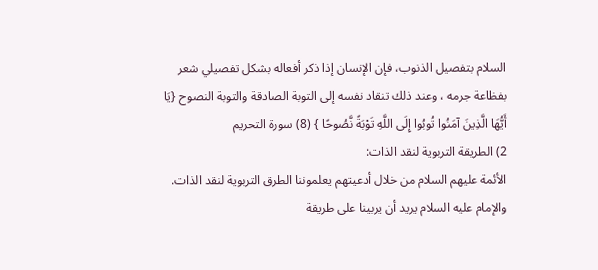السلام بتفصيل الذنوب، فإن الإنسان إذا ذكر أفعاله بشكل تفصيلي شعر بفظاعة جرمه ، وعند ذلك تنقاد نفسه إلى التوبة الصادقة والتوبة النصوح {يَا أَيُّهَا الَّذِينَ آمَنُوا تُوبُوا إِلَى اللَّهِ تَوْبَةً نَّصُوحًا } (8) سورة التحريم
2) الطريقة التربوية لنقد الذات:
الأئمة عليهم السلام من خلال أدعيتهم يعلموننا الطرق التربوية لنقد الذات.
والإمام عليه السلام يريد أن يربينا على طريقة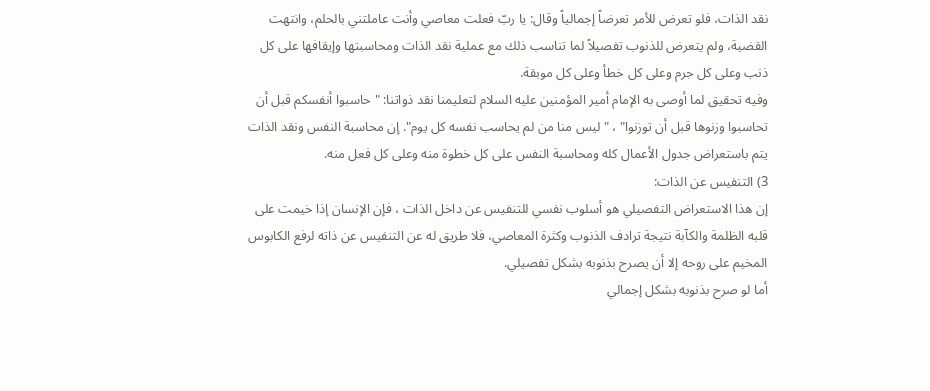نقد الذات، فلو تعرض للأمر تعرضاً إجمالياً وقال: يا ربّ فعلت معاصي وأنت عاملتني بالحلم، وانتهت القضية، ولم يتعرض للذنوب تفصيلاً لما تناسب ذلك مع عملية نقد الذات ومحاسبتها وإيقافها على كل ذنب وعلى كل جرم وعلى كل خطأ وعلى كل موبقة.
وفيه تحقيق لما أوصى به الإمام أمير المؤمنين عليه السلام لتعليمنا نقد ذواتنا: " حاسبوا أنفسكم قبل أن تحاسبوا وزنوها قبل أن توزنوا" ، " ليس منا من لم يحاسب نفسه كل يوم". إن محاسبة النفس ونقد الذات يتم باستعراض جدول الأعمال كله ومحاسبة النفس على كل خطوة منه وعلى كل فعل منه.
3) التنفيس عن الذات:
إن هذا الاستعراض التفصيلي هو أسلوب نفسي للتنفيس عن داخل الذات ، فإن الإنسان إذا خيمت على قلبه الظلمة والكآبة نتيجة ترادف الذنوب وكثرة المعاصي، فلا طريق له عن التنفيس عن ذاته لرفع الكابوس المخيم على روحه إلا أن يصرح بذنوبه بشكل تفصيلي.
أما لو صرح بذنوبه بشكل إجمالي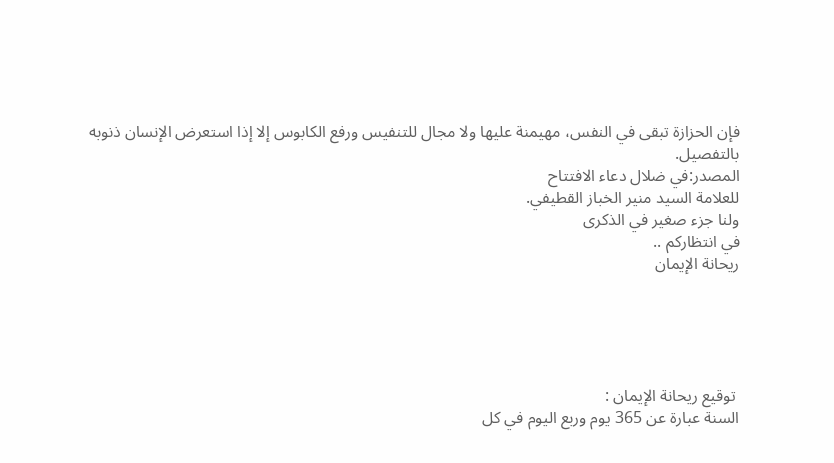فإن الحزازة تبقى في النفس، مهيمنة عليها ولا مجال للتنفيس ورفع الكابوس إلا إذا استعرض الإنسان ذنوبه بالتفصيل.
المصدر:في ضلال دعاء الافتتاح
للعلامة السيد منير الخباز القطيفي.
ولنا جزء صغير في الذكرى
في انتظاركم ..
ريحانة الإيمان





 توقيع ريحانة الإيمان :
السنة عبارة عن 365 يوم وربع اليوم في كل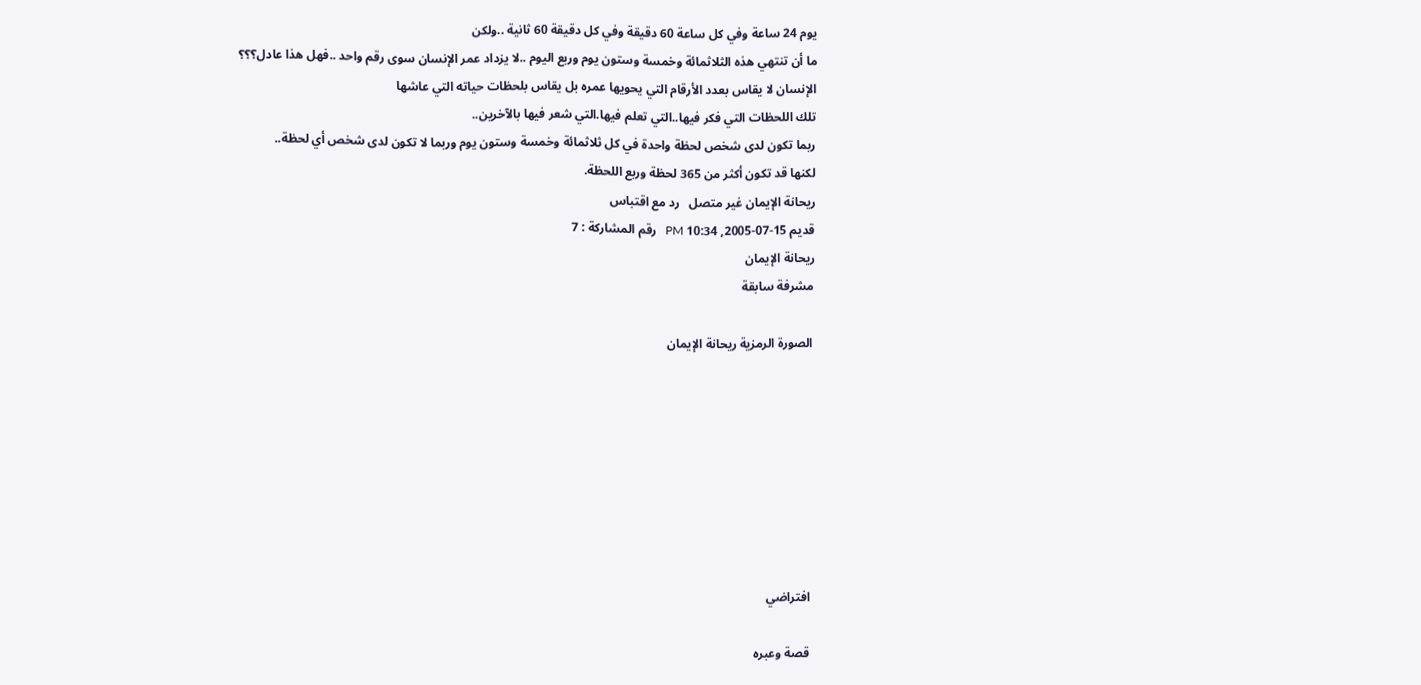يوم 24 ساعة وفي كل ساعة 60 دقيقة وفي كل دقيقة 60 ثانية ..ولكن
ما أن تنتهي هذه الثلاثمائة وخمسة وستون يوم وربع اليوم ..لا يزداد عمر الإنسان سوى رقم واحد ..فهل هذا عادل؟؟؟
الإنسان لا يقاس بعدد الأرقام التي يحويها عمره بل يقاس بلحظات حياته التي عاشها
تلك اللحظات التي فكر فيها..التي تعلم فيها.التي شعر فيها بالآخرين..
ربما تكون لدى شخص لحظة واحدة في كل ثلاثمائة وخمسة وستون يوم وربما لا تكون لدى شخص أي لحظة..
لكنها قد تكون أكثر من 365 لحظة وربع اللحظة.
ريحانة الإيمان غير متصل   رد مع اقتباس
قديم 15-07-2005, 10:34 PM   رقم المشاركة : 7
ريحانة الإيمان
مشرفة سابقة

الصورة الرمزية ريحانة الإيمان








افتراضي

قصة وعبره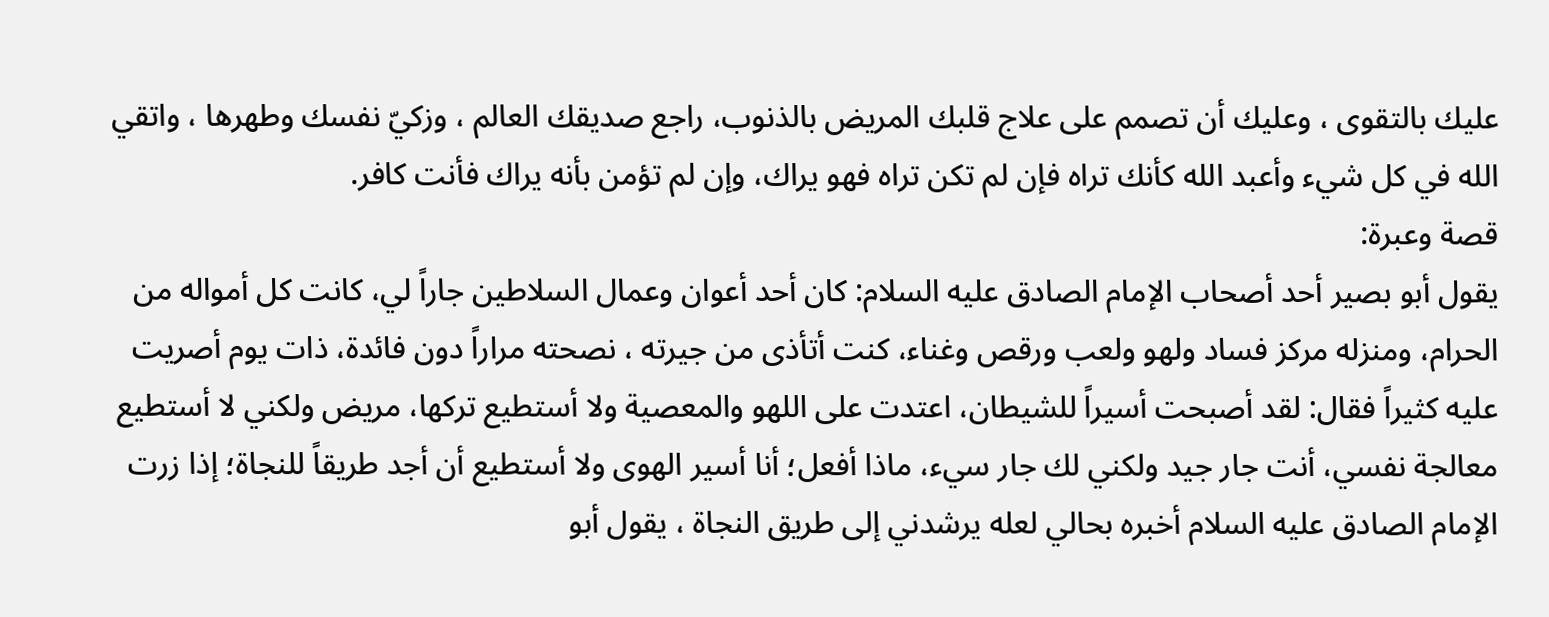عليك بالتقوى ، وعليك أن تصمم على علاج قلبك المريض بالذنوب، راجع صديقك العالم ، وزكيّ نفسك وطهرها ، واتقي الله في كل شيء وأعبد الله كأنك تراه فإن لم تكن تراه فهو يراك، وإن لم تؤمن بأنه يراك فأنت كافر.
قصة وعبرة:
يقول أبو بصير أحد أصحاب الإمام الصادق عليه السلام: كان أحد أعوان وعمال السلاطين جاراً لي، كانت كل أمواله من الحرام، ومنزله مركز فساد ولهو ولعب ورقص وغناء، كنت أتأذى من جيرته ، نصحته مراراً دون فائدة، ذات يوم أصريت عليه كثيراً فقال: لقد أصبحت أسيراً للشيطان، اعتدت على اللهو والمعصية ولا أستطيع تركها، مريض ولكني لا أستطيع معالجة نفسي، أنت جار جيد ولكني لك جار سيء، ماذا أفعل؛ أنا أسير الهوى ولا أستطيع أن أجد طريقاً للنجاة؛ إذا زرت الإمام الصادق عليه السلام أخبره بحالي لعله يرشدني إلى طريق النجاة ، يقول أبو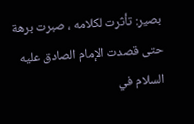بصير: تأثرت لكلامه ، صبرت برهة حتى قصدت الإمام الصادق عليه السلام في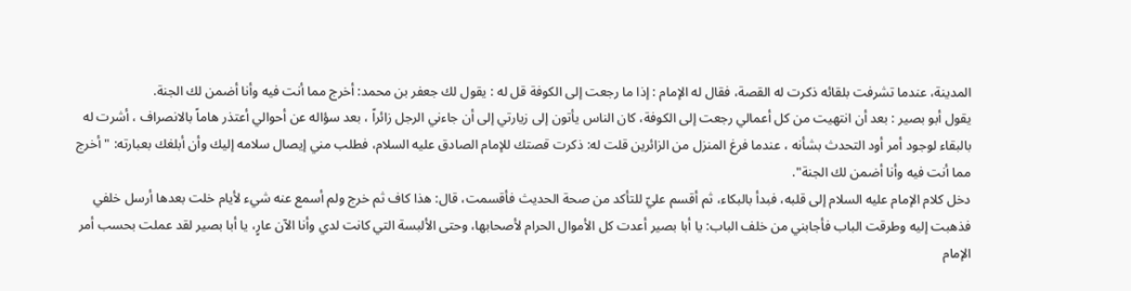المدينة، عندما تشرفت بلقائه ذكرت له القصة، فقال له الإمام : إذا ما رجعت إلى الكوفة قل له : يقول لك جعفر بن محمد: أخرج مما أنت فيه وأنا أضمن لك الجنة.
يقول أبو بصير : بعد أن انتهيت من كل أعمالي رجعت إلى الكوفة، كان الناس يأتون إلى زيارتي إلى أن جاءني الرجل زائراً ، بعد سؤاله عن أحوالي أعتذر هاماً بالانصراف ، أشرت له بالبقاء لوجود أمر أود التحدث بشأنه ، عندما فرغ المنزل من الزائرين قلت له: ذكرت قصتك للإمام الصادق عليه السلام، فطلب مني إيصال سلامه إليك وأن أبلغك بعبارته: " أخرج مما أنت فيه وأنا أضمن لك الجنة".
دخل كلام الإمام عليه السلام إلى قلبه، فبدأ بالبكاء، ثم أقسم عليّ للتأكد من صحة الحديث فأقسمت، قال: هذا كاف ثم خرج ولم أسمع عنه شيء لأيام خلت بعدها أرسل خلفي فذهبت إليه وطرقت الباب فأجابني من خلف الباب: يا أبا بصير أعدت كل الأموال الحرام لأصحابها، وحتى الألبسة التي كانت لدي وأنا الآن عارٍ، يا أبا بصير لقد عملت بحسب أمر الإمام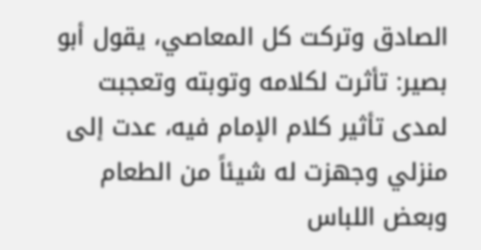الصادق وتركت كل المعاصي، يقول أبو بصير: تأثرت لكلامه وتوبته وتعجبت لمدى تأثير كلام الإمام فيه، عدت إلى منزلي وجهزت له شيئاً من الطعام وبعض اللباس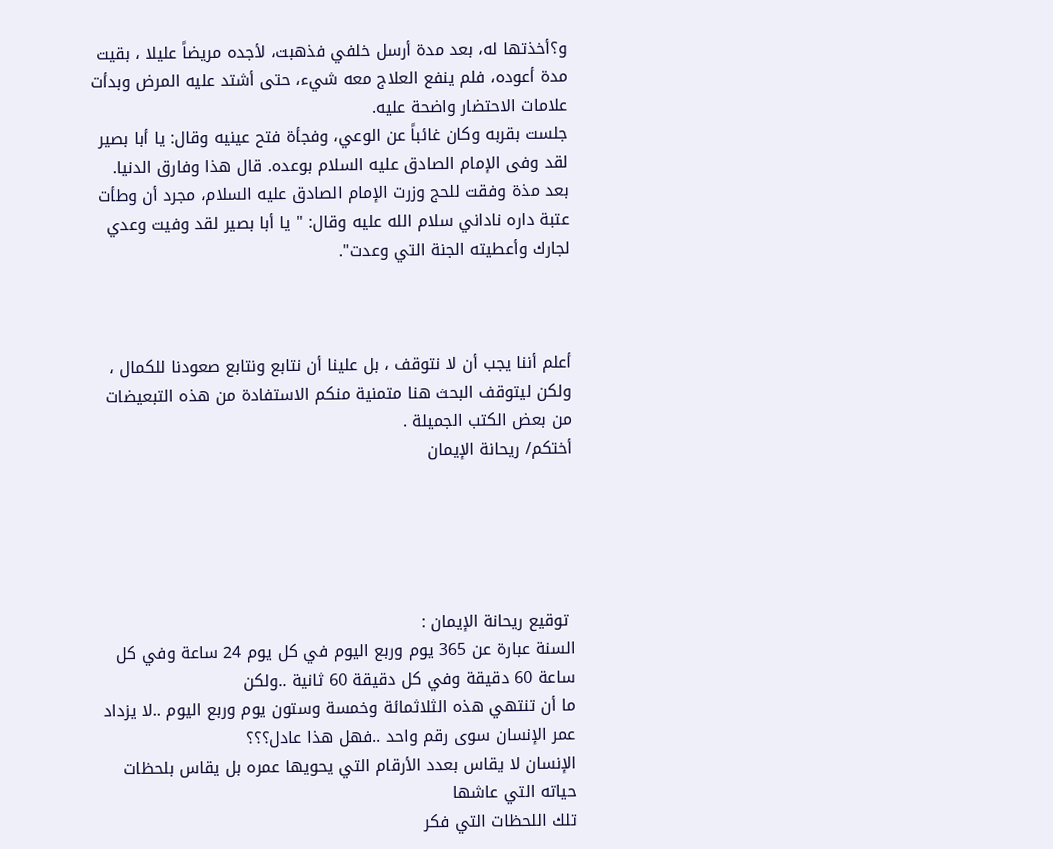و؟أخذتها له، بعد مدة أرسل خلفي فذهبت، لأجده مريضاً عليلا ، بقيت مدة أعوده، فلم ينفع العلاج معه شيء، حتى أشتد عليه المرض وبدأت علامات الاحتضار واضحة عليه.
جلست بقربه وكان غائباً عن الوعي، وفجأة فتح عينيه وقال: يا أبا بصير لقد وفى الإمام الصادق عليه السلام بوعده. قال هذا وفارق الدنيا.
بعد مذة وفقت للحج وزرت الإمام الصادق عليه السلام، مجرد أن وطأت عتبة داره ناداني سلام الله عليه وقال: " يا أبا بصير لقد وفيت وعدي لجارك وأعطيته الجنة التي وعدت".



أعلم أننا يجب أن لا نتوقف ، بل علينا أن نتابع ونتابع صعودنا للكمال ، ولكن ليتوقف البحث هنا متمنية منكم الاستفادة من هذه التبعيضات من بعض الكتب الجميلة .
أختكم/ ريحانة الإيمان





 توقيع ريحانة الإيمان :
السنة عبارة عن 365 يوم وربع اليوم في كل يوم 24 ساعة وفي كل ساعة 60 دقيقة وفي كل دقيقة 60 ثانية ..ولكن
ما أن تنتهي هذه الثلاثمائة وخمسة وستون يوم وربع اليوم ..لا يزداد عمر الإنسان سوى رقم واحد ..فهل هذا عادل؟؟؟
الإنسان لا يقاس بعدد الأرقام التي يحويها عمره بل يقاس بلحظات حياته التي عاشها
تلك اللحظات التي فكر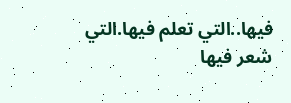فيها..التي تعلم فيها.التي شعر فيها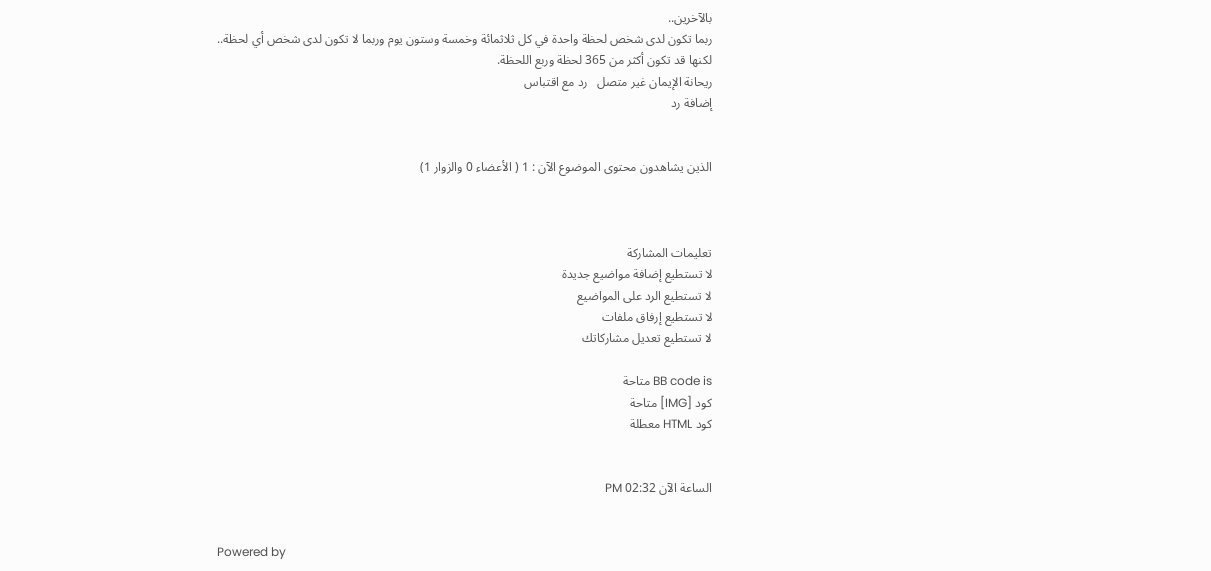بالآخرين..
ربما تكون لدى شخص لحظة واحدة في كل ثلاثمائة وخمسة وستون يوم وربما لا تكون لدى شخص أي لحظة..
لكنها قد تكون أكثر من 365 لحظة وربع اللحظة.
ريحانة الإيمان غير متصل   رد مع اقتباس
إضافة رد


الذين يشاهدون محتوى الموضوع الآن : 1 ( الأعضاء 0 والزوار 1)



تعليمات المشاركة
لا تستطيع إضافة مواضيع جديدة
لا تستطيع الرد على المواضيع
لا تستطيع إرفاق ملفات
لا تستطيع تعديل مشاركاتك

BB code is متاحة
كود [IMG] متاحة
كود HTML معطلة


الساعة الآن 02:32 PM


Powered by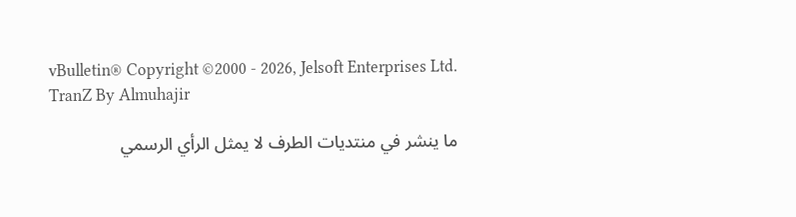vBulletin® Copyright ©2000 - 2026, Jelsoft Enterprises Ltd. TranZ By Almuhajir

ما ينشر في منتديات الطرف لا يمثل الرأي الرسمي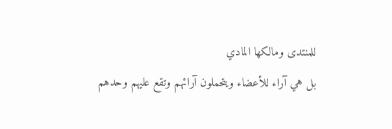للمنتدى ومالكها المادي
بل هي آراء للأعضاء ويتحملون آرائهم وتقع عليهم وحدهم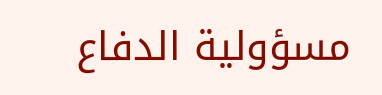مسؤولية الدفاع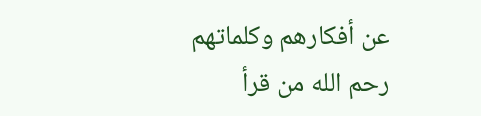عن أفكارهم وكلماتهم
رحم الله من قرأ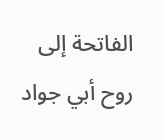الفاتحة إلى روح أبي جواد